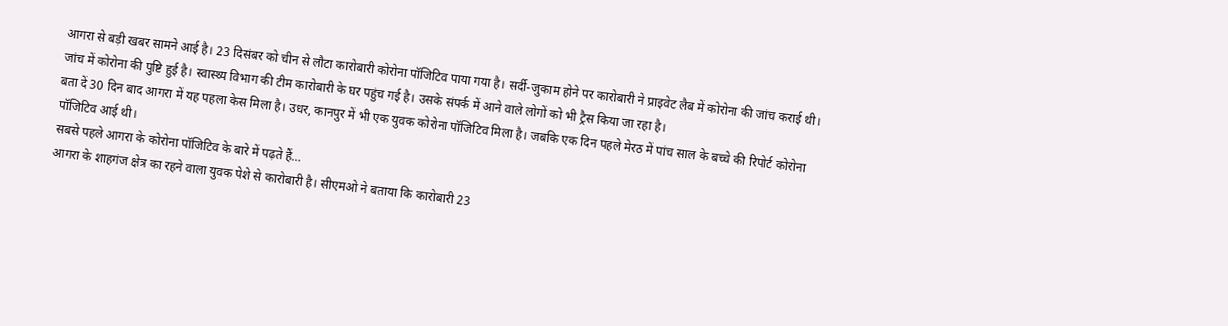आगरा से बड़ी खबर सामने आई है। 23 दिसंबर को चीन से लौटा कारोबारी कोरोना पॉजिटिव पाया गया है। सर्दी-जुकाम होने पर कारोबारी ने प्राइवेट लैब में कोरोना की जांच कराई थी। जांच में कोरोना की पुष्टि हुई है। स्वास्थ्य विभाग की टीम कारोबारी के घर पहुंच गई है। उसके संपर्क में आने वाले लोगों को भी ट्रैस किया जा रहा है।
बता दें 30 दिन बाद आगरा में यह पहला केस मिला है। उधर, कानपुर में भी एक युवक कोरोना पॉजिटिव मिला है। जबकि एक दिन पहले मेरठ में पांच साल के बच्चे की रिपोर्ट कोरोना पॉजिटिव आई थी।
सबसे पहले आगरा के कोरोना पॉजिटिव के बारे में पढ़ते हैं…
आगरा के शाहगंज क्षेत्र का रहने वाला युवक पेशे से कारोबारी है। सीएमओ ने बताया कि कारोबारी 23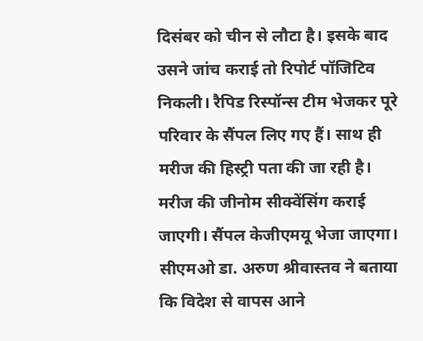दिसंबर को चीन से लौटा है। इसके बाद उसने जांच कराई तो रिपोर्ट पॉजिटिव निकली। रैपिड रिस्पॉन्स टीम भेजकर पूरे परिवार के सैंपल लिए गए हैं। साथ ही मरीज की हिस्ट्री पता की जा रही है। मरीज की जीनोम सीक्वेंसिंग कराई जाएगी। सैंपल केजीएमयू भेजा जाएगा।
सीएमओ डा. अरुण श्रीवास्तव ने बताया कि विदेश से वापस आने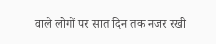वाले लोगों पर सात दिन तक नजर रखी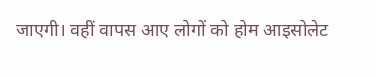जाएगी। वहीं वापस आए लोगों को होम आइसोलेट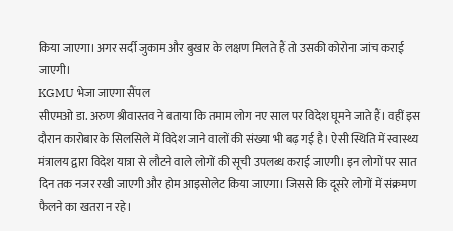किया जाएगा। अगर सर्दी जुकाम और बुखार के लक्षण मिलते हैं तो उसकी कोरोना जांच कराई जाएगी।
KGMU भेजा जाएगा सैंपल
सीएमओ डा. अरुण श्रीवास्तव ने बताया कि तमाम लोग नए साल पर विदेश घूमने जाते हैं। वहीं इस दौरान कारोबार के सिलसिले में विदेश जाने वालों की संख्या भी बढ़ गई है। ऐसी स्थिति में स्वास्थ्य मंत्रालय द्वारा विदेश यात्रा से लौटने वाले लोगों की सूची उपलब्ध कराई जाएगी। इन लोगों पर सात दिन तक नजर रखी जाएगी और होम आइसोलेट किया जाएगा। जिससे कि दूसरे लोगों में संक्रमण फैलने का खतरा न रहे।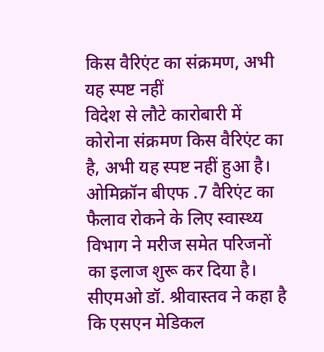किस वैरिएंट का संक्रमण, अभी यह स्पष्ट नहीं
विदेश से लौटे कारोबारी में कोरोना संक्रमण किस वैरिएंट का है, अभी यह स्पष्ट नहीं हुआ है। ओमिक्रॉन बीएफ .7 वैरिएंट का फैलाव रोकने के लिए स्वास्थ्य विभाग ने मरीज समेत परिजनों का इलाज शुरू कर दिया है। सीएमओ डॉ. श्रीवास्तव ने कहा है कि एसएन मेडिकल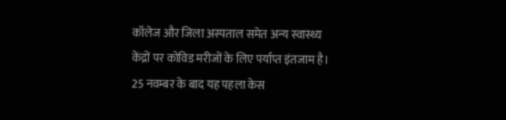कॉलेज और जिला अस्पताल समेत अन्य स्वास्थ्य केंद्रों पर कोविड मरीजों के लिए पर्याप्त इंतजाम है।
25 नवम्बर के बाद यह पहला केस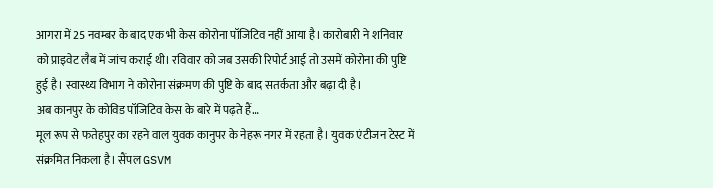आगरा में 25 नवम्बर के बाद एक भी केस कोरोना पॉजिटिव नहीं आया है। कारोबारी ने शनिवार को प्राइवेट लैब में जांच कराई थी। रविवार को जब उसकी रिपोर्ट आई तो उसमें कोरोना की पुष्टि हुई है। स्वास्थ्य विभाग ने कोरोना संक्रमण की पुष्टि के बाद सतर्कता और बढ़ा दी है।
अब कानपुर के कोविड पॉजिटिव केस के बारे में पढ़ते हैं…
मूल रूप से फतेहपुर का रहने वाल युवक कानुपर के नेहरू नगर में रहता है। युवक एंटीजन टेस्ट में संक्रमित निकला है। सैंपल GSVM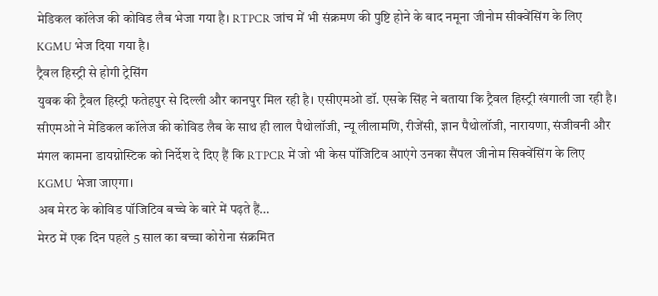मेडिकल कॉलेज की कोविड लैब भेजा गया है। RTPCR जांच में भी संक्रमण की पुष्टि होने के बाद नमूना जीनोम सीक्वेंसिंग के लिए KGMU भेज दिया गया है।
ट्रैवल हिस्ट्री से होगी ट्रेसिंग
युवक की ट्रैवल हिस्ट्री फतेहपुर से दिल्ली और कानपुर मिल रही है। एसीएमओ डॉ. एसके सिंह ने बताया कि ट्रैवल हिस्ट्री खंगाली जा रही है। सीएमओ ने मेडिकल कॉलेज की कोविड लैब के साथ ही लाल पैथोलॉजी, न्यू लीलामणि, रीजेंसी, ज्ञान पैथोलॉजी, नारायणा, संजीवनी और मंगल कामना डायग्नोस्टिक को निर्देश दे दिए हैं कि RTPCR में जो भी केस पॉजिटिव आएंगे उनका सैंपल जीनोम सिक्वेंसिंग के लिए KGMU भेजा जाएगा।
अब मेरठ के कोविड पॉजिटिव बच्चे के बारे में पढ़ते हैं…
मेरठ में एक दिन पहले 5 साल का बच्चा कोरोना संक्रमित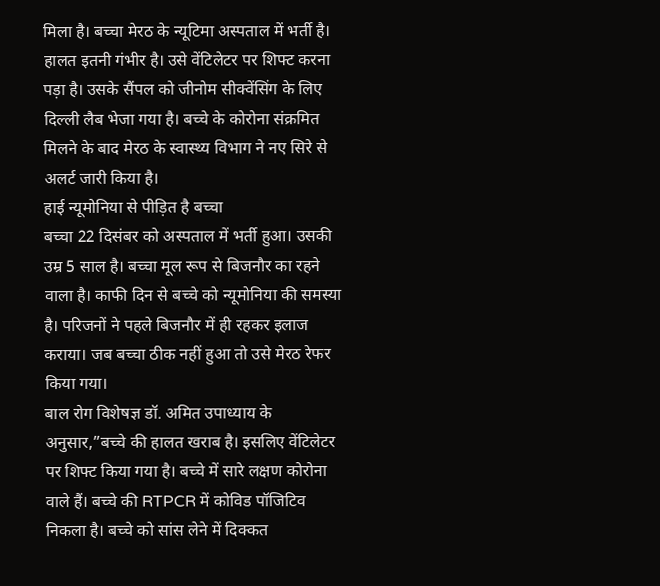मिला है। बच्चा मेरठ के न्यूटिमा अस्पताल में भर्ती है। हालत इतनी गंभीर है। उसे वेंटिलेटर पर शिफ्ट करना पड़ा है। उसके सैंपल को जीनोम सीक्वेंसिंग के लिए दिल्ली लैब भेजा गया है। बच्चे के कोरोना संक्रमित मिलने के बाद मेरठ के स्वास्थ्य विभाग ने नए सिरे से अलर्ट जारी किया है।
हाई न्यूमोनिया से पीड़ित है बच्चा
बच्चा 22 दिसंबर को अस्पताल में भर्ती हुआ। उसकी उम्र 5 साल है। बच्चा मूल रूप से बिजनौर का रहने वाला है। काफी दिन से बच्चे को न्यूमोनिया की समस्या है। परिजनों ने पहले बिजनौर में ही रहकर इलाज कराया। जब बच्चा ठीक नहीं हुआ तो उसे मेरठ रेफर किया गया।
बाल रोग विशेषज्ञ डॉ. अमित उपाध्याय के अनुसार,”बच्चे की हालत खराब है। इसलिए वेंटिलेटर पर शिफ्ट किया गया है। बच्चे में सारे लक्षण कोरोना वाले हैं। बच्चे की RTPCR में कोविड पॉजिटिव निकला है। बच्चे को सांस लेने में दिक्कत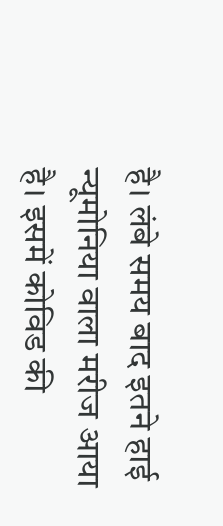है। लंबे समय बाद इतने हाई न्यूमोनिया वाला मरीज आया है। इसमें कोविड की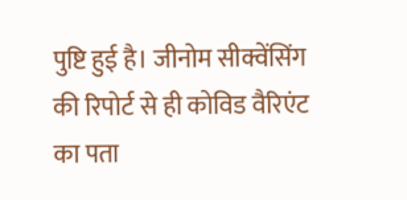पुष्टि हुई है। जीनोम सीक्वेंसिंग की रिपोर्ट से ही कोविड वैरिएंट का पता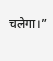चलेगा।”